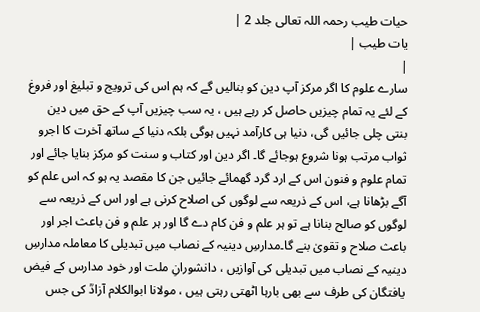حیات طیب رحمہ اللہ تعالی جلد 2 |
یات طیب |
|
سارے علوم کا اگر مرکز آپ دین کو بنالیں گے کہ ہم اس کی ترویج و تبلیغ اور فروغ کے لئے یہ تمام چیزیں حاصل کر رہے ہیں ، یہ سب چیزیں آپ کے حق میں دین بنتی چلی جائیں گی، دنیا ہی کارآمد نہیں ہوگی بلکہ دنیا کے ساتھ آخرت کا اجرو ثواب مرتب ہونا شروع ہوجائے گا۔ اگر دین اور کتاب و سنت کو مرکز بنایا جائے اور تمام علوم و فنون اس کے ارد گرد گھمائے جائیں جن کا مقصد یہ ہو کہ اس علم کو آگے بڑھانا ہے، اس کے ذریعہ سے لوگوں کی اصلاح کرنی ہے اور اس کے ذریعہ سے لوگوں کو صالح بنانا ہے تو ہر علم و فن کام دے گا اور ہر علم و فن باعث اجر اور باعث صلاح و تقویٰ بنے گا۔مدارسِ دینیہ کے نصاب میں تبدیلی کا معاملہ مدارسِ دینیہ کے نصاب میں تبدیلی کی آوازیں ، دانشورانِ ملت اور خود مدارس کے فیض یافتگان کی طرف سے بھی بارہا اٹھتی رہتی ہیں ، مولانا ابوالکلام آزادؒ کی جس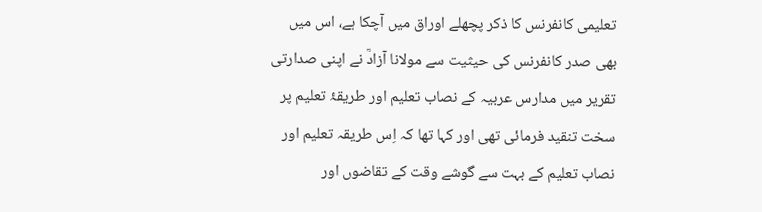تعلیمی کانفرنس کا ذکر پچھلے اوراق میں آچکا ہے، اس میں بھی صدر کانفرنس کی حیثیت سے مولانا آزادؒ نے اپنی صدارتی تقریر میں مدارس عربیہ کے نصاب تعلیم اور طریقۂ تعلیم پر سخت تنقید فرمائی تھی اور کہا تھا کہ اِس طریقہ تعلیم اور نصاب تعلیم کے بہت سے گوشے وقت کے تقاضوں اور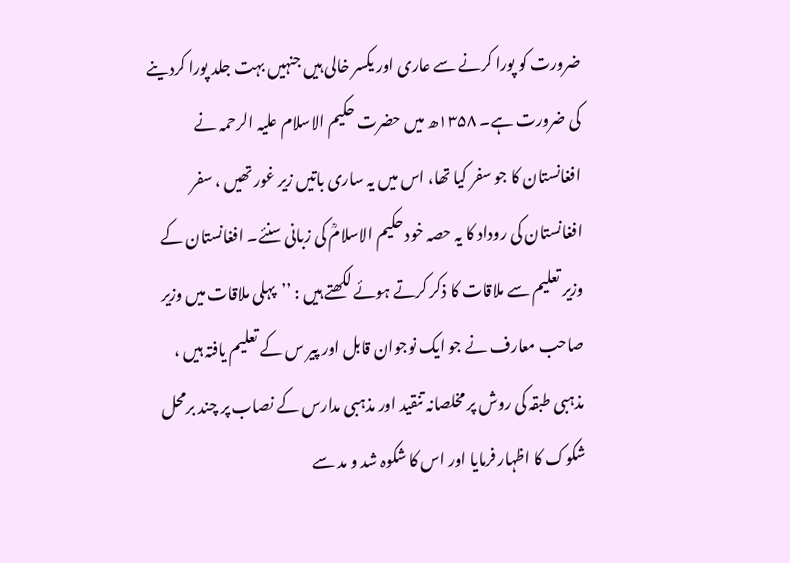ضرورت کو پورا کرنے سے عاری اور یکسر خالی ہیں جنہیں بہت جلد پورا کردینے کی ضرورت ہے۔ ۱۳۵۸ھ میں حضرت حکیم الاسلام علیہ الرحمہ نے افغانستان کا جو سفر کیا تھا، اس میں یہ ساری باتیں زیر غور تھیں ، سفر افغانستان کی روداد کا یہ حصہ خود حکیم الاسلامؒ کی زبانی سنئے۔ افغانستان کے وزیر تعلیم سے ملاقات کا ذکر کرتے ہوئے لکھتے ہیں : ’’پہلی ملاقات میں وزیر صاحب معارف نے جو ایک نوجوان قابل اور پیر س کے تعلیم یافتہ ہیں ، مذہبی طبقہ کی روش پر مخلصانہ تنقید اور مذہبی مدارس کے نصاب پر چند برمحل شکوک کا اظہار فرمایا اور اس کا شکوہ شد و مد سے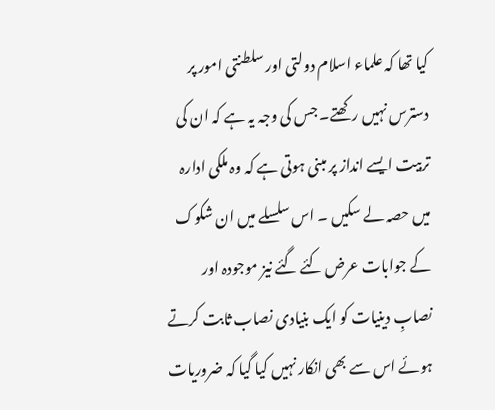کیا تھا کہ علماء اسلام دولتی اور سلطنتی امور پر دسترس نہیں رکھتے۔ جس کی وجہ یہ ہے کہ ان کی تربیت ایسے انداز پر مبنی ہوتی ہے کہ وہ ملکی ادارہ میں حصہ لے سکیں ۔ اس سلسلے میں ان شکوک کے جوابات عرض کئے گئے نیز موجودہ اور نصابِ دینیات کو ایک بنیادی نصاب ثابت کرتے ہوئے اس سے بھی انکار نہیں کیا گیا کہ ضروریات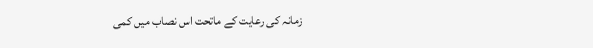زمانہ کی رعایت کے ماتحت اس نصاب میں کمی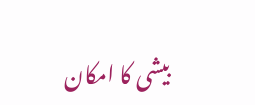بیشی کا امکان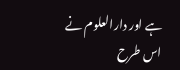ہے اور دارالعلوم نے اس طرح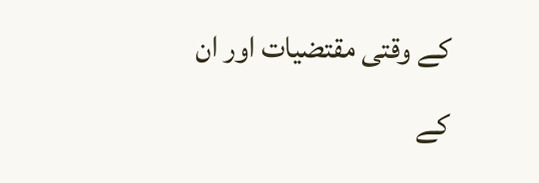کے وقتی مقتضیات اور ان کے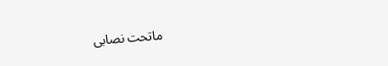ماتحت نصابی